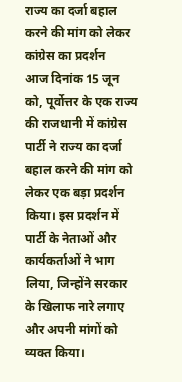राज्य का दर्जा बहाल करने की मांग को लेकर कांग्रेस का प्रदर्शन
आज दिनांक 15 जून को, पूर्वोत्तर के एक राज्य की राजधानी में कांग्रेस पार्टी ने राज्य का दर्जा बहाल करने की मांग को लेकर एक बड़ा प्रदर्शन किया। इस प्रदर्शन में पार्टी के नेताओं और कार्यकर्ताओं ने भाग लिया, जिन्होंने सरकार के खिलाफ नारे लगाए और अपनी मांगों को व्यक्त किया।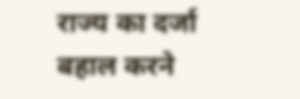राज्य का दर्जा बहाल करने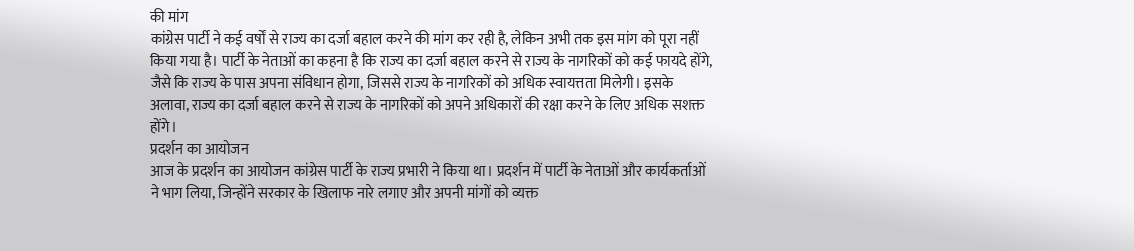की मांग
कांग्रेस पार्टी ने कई वर्षों से राज्य का दर्जा बहाल करने की मांग कर रही है, लेकिन अभी तक इस मांग को पूरा नहीं किया गया है। पार्टी के नेताओं का कहना है कि राज्य का दर्जा बहाल करने से राज्य के नागरिकों को कई फायदे होंगे, जैसे कि राज्य के पास अपना संविधान होगा, जिससे राज्य के नागरिकों को अधिक स्वायत्तता मिलेगी। इसके अलावा, राज्य का दर्जा बहाल करने से राज्य के नागरिकों को अपने अधिकारों की रक्षा करने के लिए अधिक सशक्त होंगे।
प्रदर्शन का आयोजन
आज के प्रदर्शन का आयोजन कांग्रेस पार्टी के राज्य प्रभारी ने किया था। प्रदर्शन में पार्टी के नेताओं और कार्यकर्ताओं ने भाग लिया, जिन्होंने सरकार के खिलाफ नारे लगाए और अपनी मांगों को व्यक्त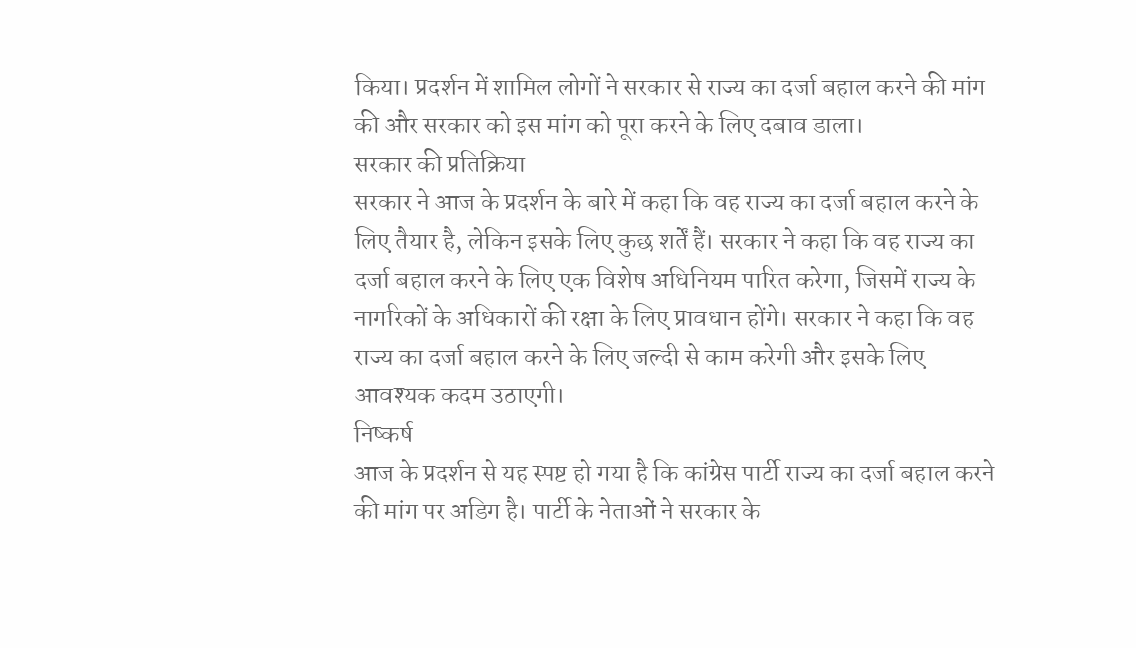किया। प्रदर्शन में शामिल लोगों ने सरकार से राज्य का दर्जा बहाल करने की मांग की और सरकार को इस मांग को पूरा करने के लिए दबाव डाला।
सरकार की प्रतिक्रिया
सरकार ने आज के प्रदर्शन के बारे में कहा कि वह राज्य का दर्जा बहाल करने के लिए तैयार है, लेकिन इसके लिए कुछ शर्तें हैं। सरकार ने कहा कि वह राज्य का दर्जा बहाल करने के लिए एक विशेष अधिनियम पारित करेगा, जिसमें राज्य के नागरिकों के अधिकारों की रक्षा के लिए प्रावधान होंगे। सरकार ने कहा कि वह राज्य का दर्जा बहाल करने के लिए जल्दी से काम करेगी और इसके लिए आवश्यक कदम उठाएगी।
निष्कर्ष
आज के प्रदर्शन से यह स्पष्ट हो गया है कि कांग्रेस पार्टी राज्य का दर्जा बहाल करने की मांग पर अडिग है। पार्टी के नेताओं ने सरकार के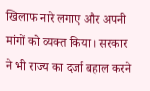खिलाफ नारे लगाए और अपनी मांगों को व्यक्त किया। सरकार ने भी राज्य का दर्जा बहाल करने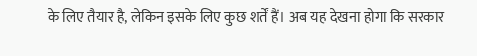के लिए तैयार है, लेकिन इसके लिए कुछ शर्तें हैं। अब यह देखना होगा कि सरकार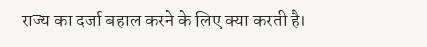राज्य का दर्जा बहाल करने के लिए क्या करती है।